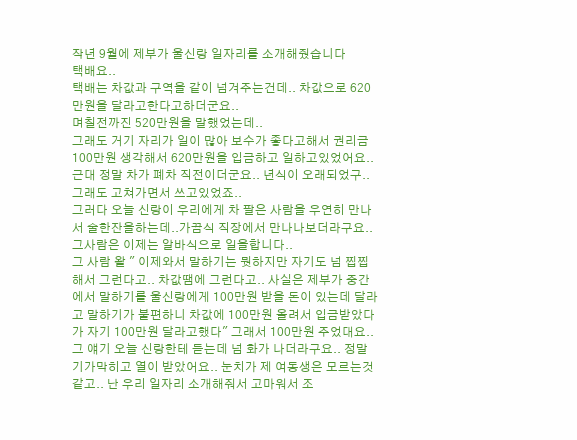작년 9월에 제부가 울신랑 일자리를 소개해줬습니다
택배요..
택배는 차값과 구역을 같이 넘겨주는건데.. 차값으로 620만원을 달라고한다고하더군요..
며칠전까진 520만원을 말했었는데..
그래도 거기 자리가 일이 많아 보수가 좋다고해서 권리금 100만원 생각해서 620만원을 입금하고 일하고있었어요..
근대 정말 차가 폐차 직전이더군요.. 년식이 오래되었구.. 그래도 고쳐가면서 쓰고있었죠..
그러다 오늘 신랑이 우리에게 차 팔은 사람을 우연히 만나서 술한잔을하는데..가끔식 직장에서 만나나보더라구요.. 그사람은 이제는 알바식으로 일을합니다..
그 사람 왈 " 이제와서 말하기는 뭣하지만 자기도 넘 찝찝해서 그런다고.. 차값땜에 그런다고.. 사실은 제부가 중간에서 말하기를 울신랑에게 100만원 받을 돈이 있는데 달라고 말하기가 불편하니 차값에 100만원 올려서 입금받았다가 자기 100만원 달라고했다" 그래서 100만원 주었대요.. 그 얘기 오늘 신랑한테 듣는데 넘 화가 나더라구요.. 정말 기가막히고 열이 받았어요.. 눈치가 제 여동생은 모르는것같고.. 난 우리 일자리 소개해줘서 고마워서 조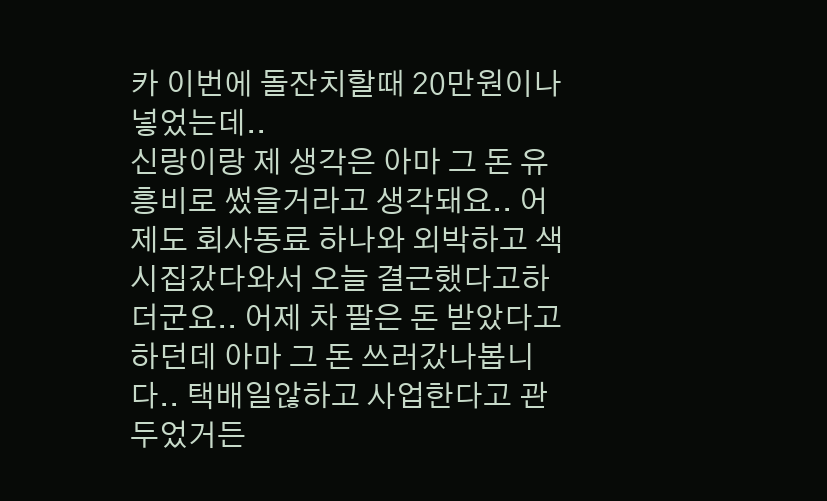카 이번에 돌잔치할때 20만원이나 넣었는데..
신랑이랑 제 생각은 아마 그 돈 유흥비로 썼을거라고 생각돼요.. 어제도 회사동료 하나와 외박하고 색시집갔다와서 오늘 결근했다고하더군요.. 어제 차 팔은 돈 받았다고 하던데 아마 그 돈 쓰러갔나봅니다.. 택배일않하고 사업한다고 관두었거든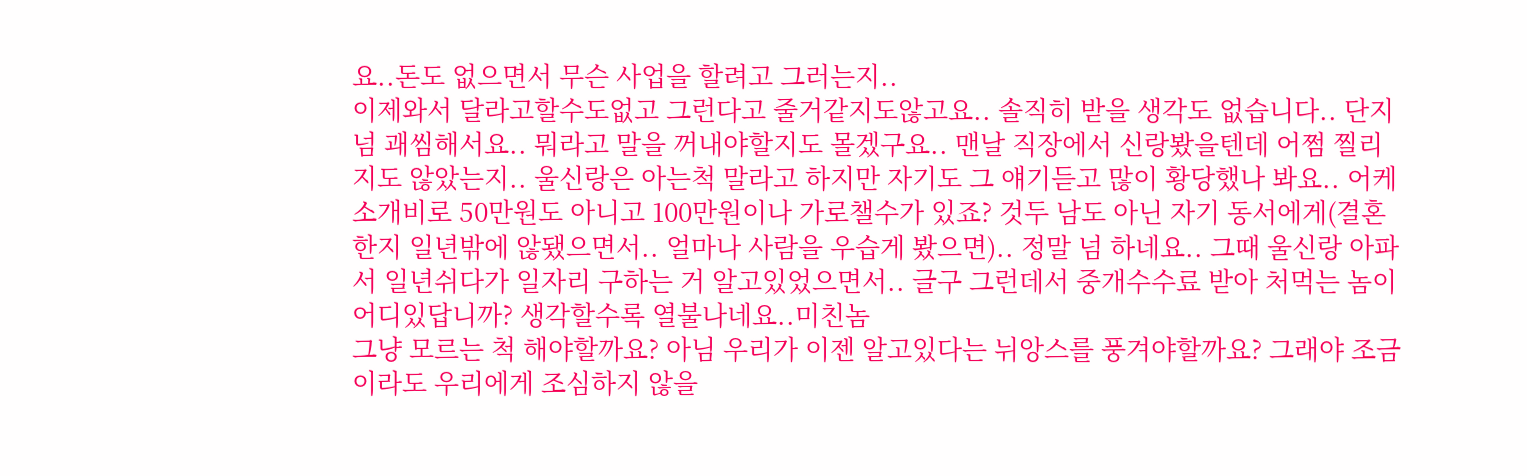요..돈도 없으면서 무슨 사업을 할려고 그러는지..
이제와서 달라고할수도없고 그런다고 줄거같지도않고요.. 솔직히 받을 생각도 없습니다.. 단지 넘 괘씸해서요.. 뭐라고 말을 꺼내야할지도 몰겠구요.. 맨날 직장에서 신랑봤을텐데 어쩜 찔리지도 않았는지.. 울신랑은 아는척 말라고 하지만 자기도 그 얘기듣고 많이 황당했나 봐요.. 어케 소개비로 50만원도 아니고 100만원이나 가로챌수가 있죠? 것두 남도 아닌 자기 동서에게(결혼한지 일년밖에 않됐으면서.. 얼마나 사람을 우습게 봤으면).. 정말 넘 하네요.. 그때 울신랑 아파서 일년쉬다가 일자리 구하는 거 알고있었으면서.. 글구 그런데서 중개수수료 받아 처먹는 놈이 어디있답니까? 생각할수록 열불나네요..미친놈
그냥 모르는 척 해야할까요? 아님 우리가 이젠 알고있다는 뉘앙스를 풍겨야할까요? 그래야 조금이라도 우리에게 조심하지 않을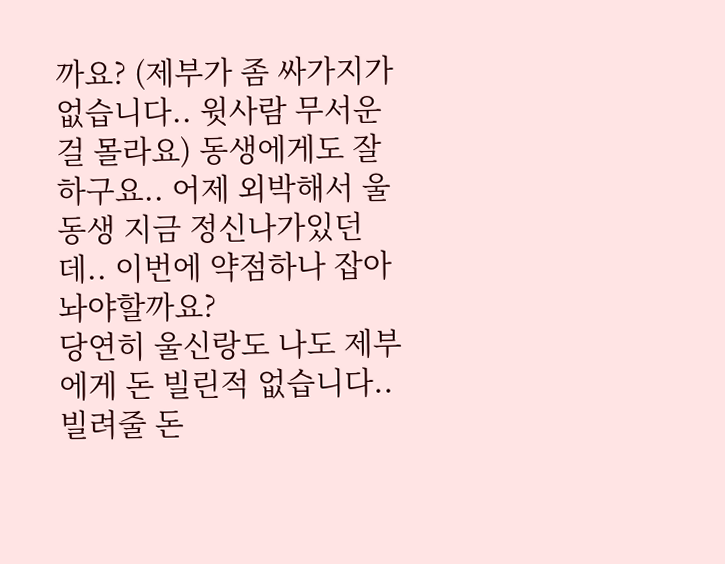까요? (제부가 좀 싸가지가 없습니다.. 윗사람 무서운걸 몰라요) 동생에게도 잘하구요.. 어제 외박해서 울동생 지금 정신나가있던데.. 이번에 약점하나 잡아놔야할까요?
당연히 울신랑도 나도 제부에게 돈 빌린적 없습니다.. 빌려줄 돈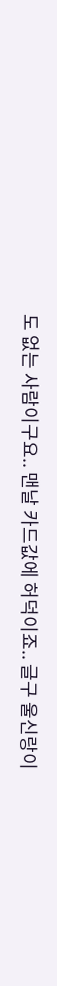도 없는 사람이구요.. 맨날 카드값에 허덕이죠.. 글구 울신랑이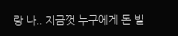랑 나.. 지금껏 누구에게 돈 빌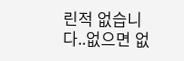린적 없습니다..없으면 없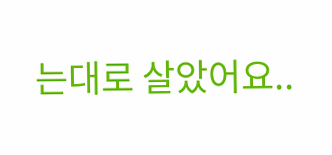는대로 살았어요..